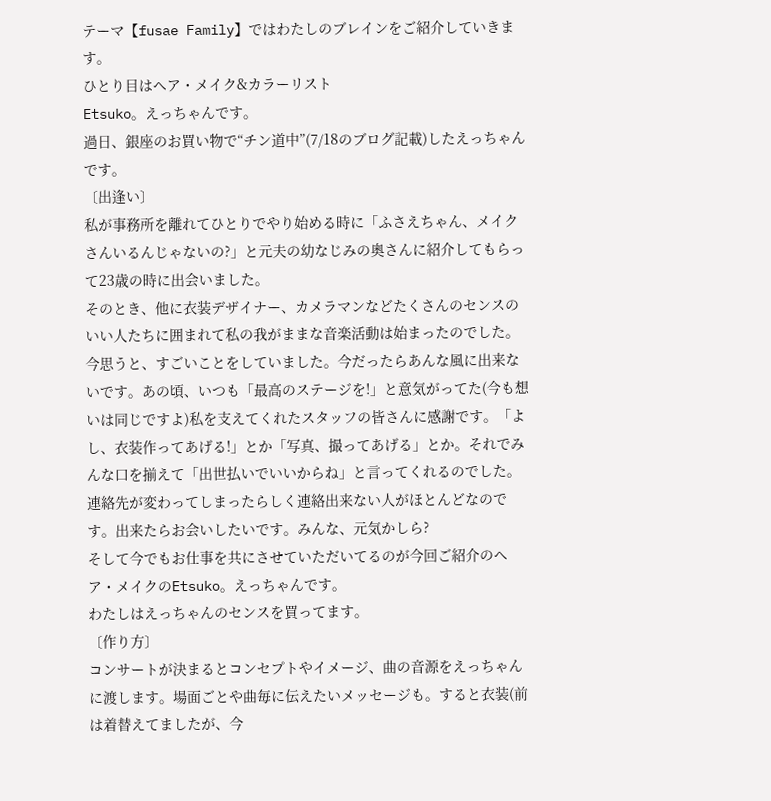テーマ【fusae Family】ではわたしのブレインをご紹介していきます。
ひとり目はヘア・メイク&カラーリスト
Etsuko。えっちゃんです。
過日、銀座のお買い物で“チン道中”(7/18のブログ記載)したえっちゃんです。
〔出逢い〕
私が事務所を離れてひとりでやり始める時に「ふさえちゃん、メイクさんいるんじゃないの?」と元夫の幼なじみの奥さんに紹介してもらって23歳の時に出会いました。
そのとき、他に衣装デザイナー、カメラマンなどたくさんのセンスのいい人たちに囲まれて私の我がままな音楽活動は始まったのでした。
今思うと、すごいことをしていました。今だったらあんな風に出来ないです。あの頃、いつも「最高のステージを!」と意気がってた(今も想いは同じですよ)私を支えてくれたスタッフの皆さんに感謝です。「よし、衣装作ってあげる!」とか「写真、撮ってあげる」とか。それでみんな口を揃えて「出世払いでいいからね」と言ってくれるのでした。連絡先が変わってしまったらしく連絡出来ない人がほとんどなのです。出来たらお会いしたいです。みんな、元気かしら?
そして今でもお仕事を共にさせていただいてるのが今回ご紹介のヘア・メイクのEtsuko。えっちゃんです。
わたしはえっちゃんのセンスを買ってます。
〔作り方〕
コンサートが決まるとコンセプトやイメージ、曲の音源をえっちゃんに渡します。場面ごとや曲毎に伝えたいメッセージも。すると衣装(前は着替えてましたが、今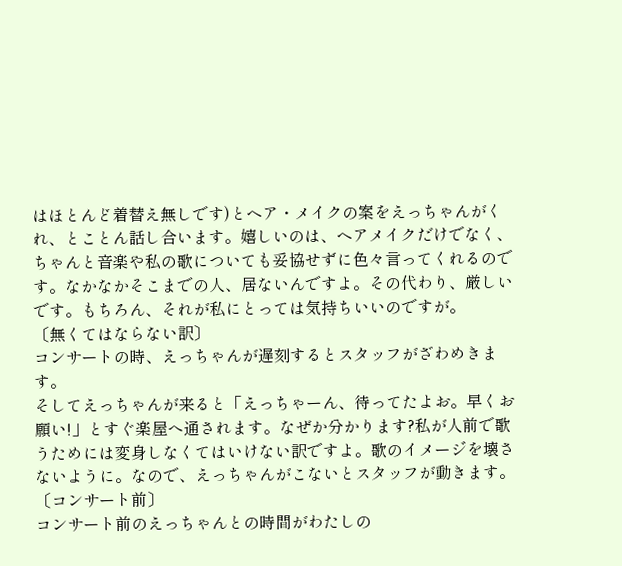はほとんど着替え無しです)とヘア・メイクの案をえっちゃんがくれ、とことん話し合います。嬉しいのは、ヘアメイクだけでなく、ちゃんと音楽や私の歌についても妥協せずに色々言ってくれるのです。なかなかそこまでの人、居ないんですよ。その代わり、厳しいです。もちろん、それが私にとっては気持ちいいのですが。
〔無くてはならない訳〕
コンサートの時、えっちゃんが遅刻するとスタッフがざわめきます。
そしてえっちゃんが来ると「えっちゃーん、待ってたよお。早くお願い!」とすぐ楽屋へ通されます。なぜか分かります?私が人前で歌うためには変身しなくてはいけない訳ですよ。歌のイメージを壊さないように。なので、えっちゃんがこないとスタッフが動きます。
〔コンサート前〕
コンサート前のえっちゃんとの時間がわたしの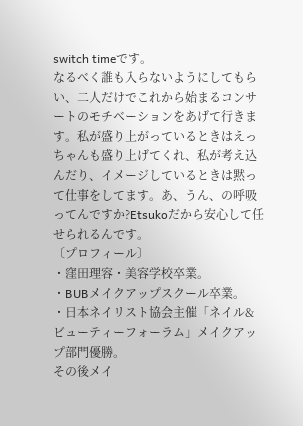switch timeです。
なるべく誰も入らないようにしてもらい、二人だけでこれから始まるコンサートのモチベーションをあげて行きます。私が盛り上がっているときはえっちゃんも盛り上げてくれ、私が考え込んだり、イメージしているときは黙って仕事をしてます。あ、うん、の呼吸ってんですか?Etsukoだから安心して任せられるんです。
〔プロフィール〕
・窪田理容・美容学校卒業。
・BUBメイクアップスクール卒業。
・日本ネイリスト協会主催「ネイル&ビューティーフォーラム」メイクアップ部門優勝。
その後メイ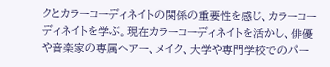クとカラーコーディネイトの関係の重要性を感じ、カラーコーディネイトを学ぶ。現在カラーコーディネイトを活かし、俳優や音楽家の専属ヘアー、メイク、大学や専門学校でのパー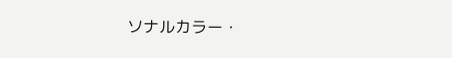ソナルカラー・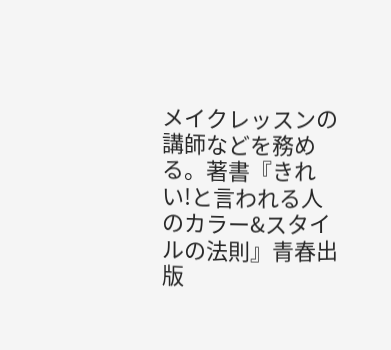メイクレッスンの講師などを務める。著書『きれい!と言われる人のカラー&スタイルの法則』青春出版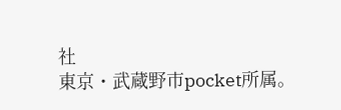社
東京・武蔵野市pocket所属。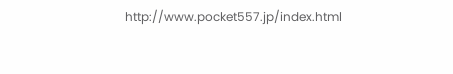http://www.pocket557.jp/index.html